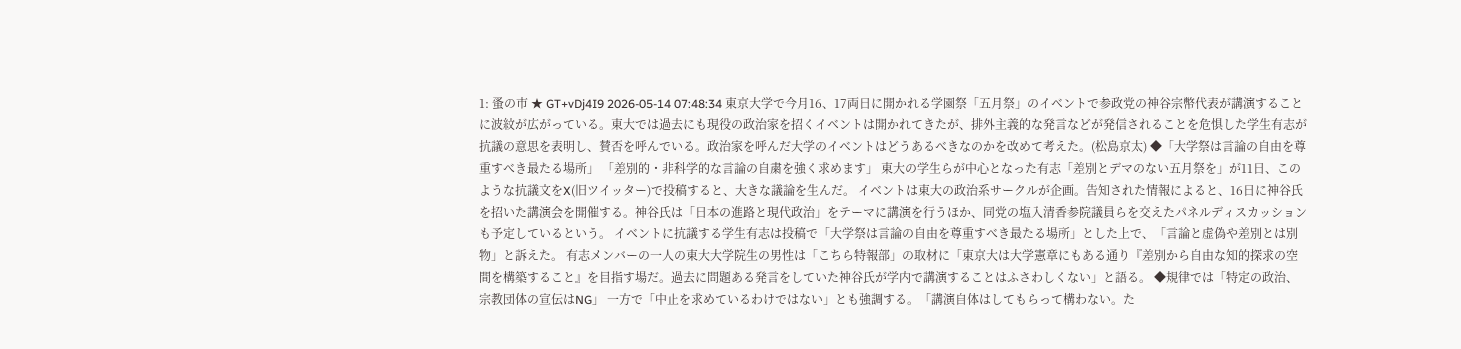1: 蚤の市 ★ GT+vDj4I9 2026-05-14 07:48:34 東京大学で今月16、17両日に開かれる学園祭「五月祭」のイベントで参政党の神谷宗幣代表が講演することに波紋が広がっている。東大では過去にも現役の政治家を招くイベントは開かれてきたが、排外主義的な発言などが発信されることを危惧した学生有志が抗議の意思を表明し、賛否を呼んでいる。政治家を呼んだ大学のイベントはどうあるべきなのかを改めて考えた。(松島京太) ◆「大学祭は言論の自由を尊重すべき最たる場所」 「差別的・非科学的な言論の自粛を強く求めます」 東大の学生らが中心となった有志「差別とデマのない五月祭を」が11日、このような抗議文をX(旧ツイッター)で投稿すると、大きな議論を生んだ。 イベントは東大の政治系サークルが企画。告知された情報によると、16日に神谷氏を招いた講演会を開催する。神谷氏は「日本の進路と現代政治」をテーマに講演を行うほか、同党の塩入清香参院議員らを交えたパネルディスカッションも予定しているという。 イベントに抗議する学生有志は投稿で「大学祭は言論の自由を尊重すべき最たる場所」とした上で、「言論と虚偽や差別とは別物」と訴えた。 有志メンバーの一人の東大大学院生の男性は「こちら特報部」の取材に「東京大は大学憲章にもある通り『差別から自由な知的探求の空間を構築すること』を目指す場だ。過去に問題ある発言をしていた神谷氏が学内で講演することはふさわしくない」と語る。 ◆規律では「特定の政治、宗教団体の宣伝はNG」 一方で「中止を求めているわけではない」とも強調する。「講演自体はしてもらって構わない。た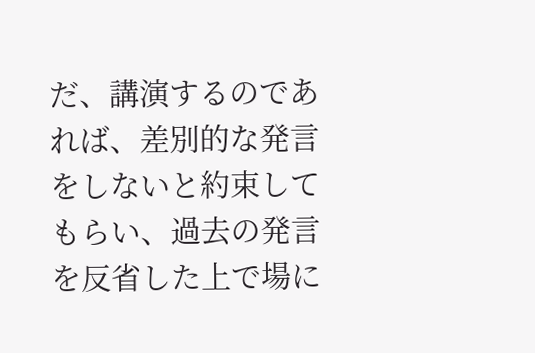だ、講演するのであれば、差別的な発言をしないと約束してもらい、過去の発言を反省した上で場に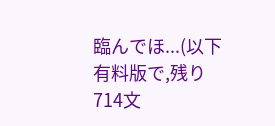臨んでほ...(以下有料版で,残り 714文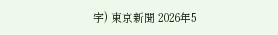字) 東京新聞 2026年5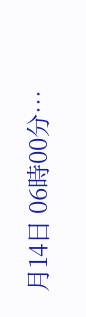月14日 06時00分…